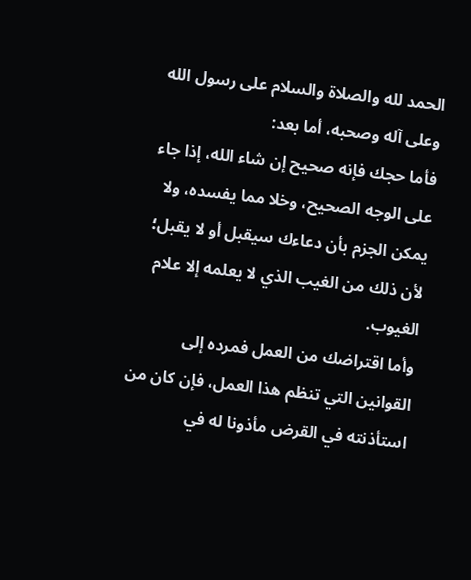الحمد لله والصلاة والسلام على رسول الله وعلى آله وصحبه، أما بعد:
فأما حجك فإنه صحيح إن شاء الله، إذا جاء على الوجه الصحيح، وخلا مما يفسده، ولا يمكن الجزم بأن دعاءك سيقبل أو لا يقبل؛ لأن ذلك من الغيب الذي لا يعلمه إلا علام الغيوب.
وأما اقتراضك من العمل فمرده إلى القوانين التي تنظم هذا العمل، فإن كان من استأذنته في القرض مأذونا له في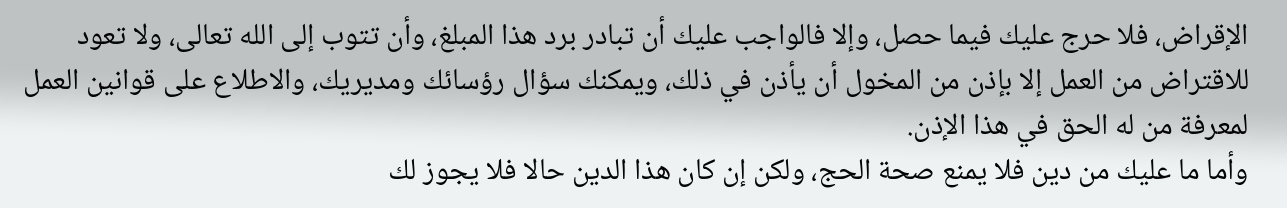الإقراض، فلا حرج عليك فيما حصل، وإلا فالواجب عليك أن تبادر برد هذا المبلغ، وأن تتوب إلى الله تعالى، ولا تعود للاقتراض من العمل إلا بإذن من المخول أن يأذن في ذلك، ويمكنك سؤال رؤسائك ومديريك، والاطلاع على قوانين العمل لمعرفة من له الحق في هذا الإذن.
وأما ما عليك من دين فلا يمنع صحة الحج، ولكن إن كان هذا الدين حالا فلا يجوز لك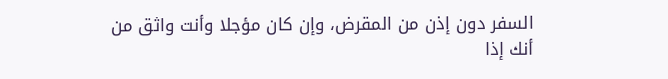السفر دون إذن من المقرض، وإن كان مؤجلا وأنت واثق من أنك إذا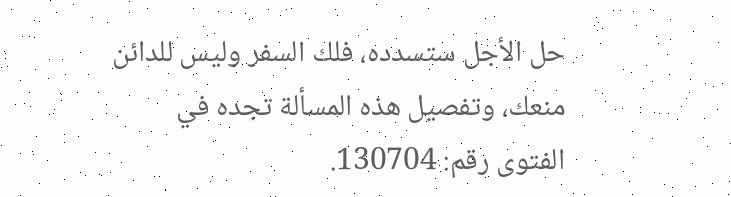حل الأجل ستسدده، فلك السفر وليس للدائن منعك، وتفصيل هذه المسألة تجده في الفتوى رقم: 130704.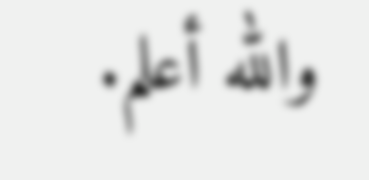والله أعلم.